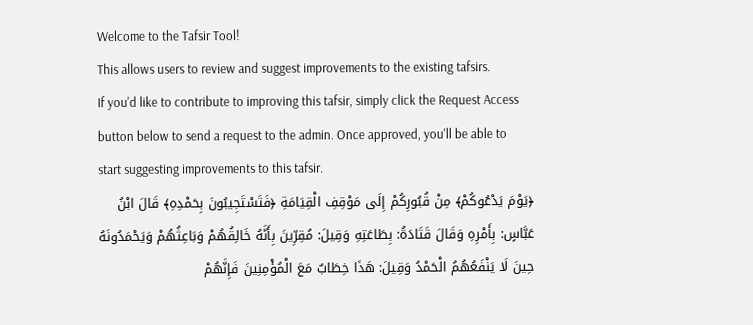Welcome to the Tafsir Tool!
This allows users to review and suggest improvements to the existing tafsirs.
If you'd like to contribute to improving this tafsir, simply click the Request Access button below to send a request to the admin. Once approved, you'll be able to start suggesting improvements to this tafsir.
﴿يَوْمَ يَدْعُوكُمْ﴾ مِنْ قُبُورِكُمْ إِلَى مَوْقِفِ الْقِيَامَةِ ﴿فَتَسْتَجِيبُونَ بِحَمْدِهِ﴾ قَالَ ابْنُ عَبَّاسٍ: بِأَمْرِهِ وَقَالَ قَتَادَةُ: بِطَاعَتِهِ وَقِيلَ: مُقِرِّينَ بِأَنَّهُ خَالِقُهُمْ وَبَاعِثُهُمْ وَيَحْمَدُونَهُ حِينَ لَا يَنْفَعُهُمُ الْحَمْدُ وَقِيلَ: هَذَا خِطَابٌ مَعَ الْمُؤْمِنِينَ فَإِنَّهُمْ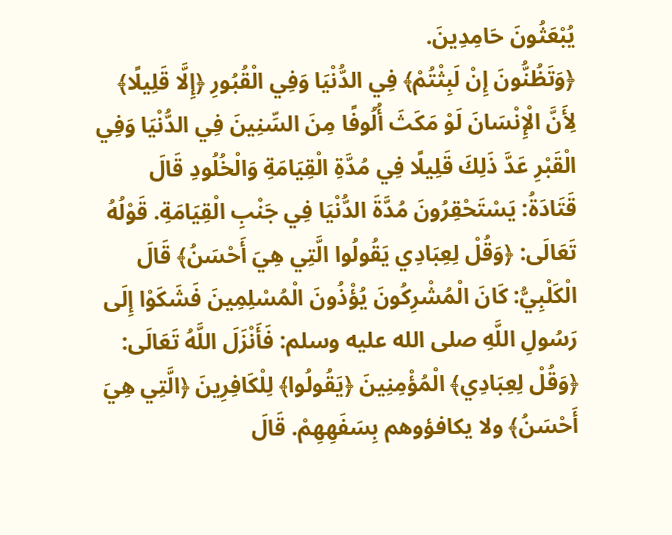يُبْعَثُونَ حَامِدِينَ.
﴿وَتَظُنُّونَ إِنْ لَبِثْتُمْ﴾ فِي الدُّنْيَا وَفِي الْقُبُورِ ﴿إِلَّا قَلِيلًا﴾ لِأَنَّ الْإِنْسَانَ لَوْ مَكَثَ أُلُوفًا مِنَ السِّنِينَ فِي الدُّنْيَا وَفِي الْقَبْرِ عَدَّ ذَلِكَ قَلِيلًا فِي مُدَّةِ الْقِيَامَةِ وَالْخُلُودِ قَالَ قَتَادَةُ: يَسْتَحْقِرُونَ مُدَّةَ الدُّنْيَا فِي جَنْبِ الْقِيَامَةِ. قَوْلُهُ تَعَالَى: ﴿وَقُلْ لِعِبَادِي يَقُولُوا الَّتِي هِيَ أَحْسَنُ﴾ قَالَ الْكَلْبِيُّ: كَانَ الْمُشْرِكُونَ يُؤْذُونَ الْمُسْلِمِينَ فَشَكَوْا إِلَى رَسُولِ اللَّهِ صلى الله عليه وسلم: فَأَنْزَلَ اللَّهُ تَعَالَى: ﴿وَقُلْ لِعِبَادِي﴾ الْمُؤْمِنِينَ ﴿يَقُولُوا﴾ لِلْكَافِرِينَ ﴿الَّتِي هِيَ أَحْسَنُ﴾ ولا يكافؤوهم بِسَفَهِهِمْ. قَالَ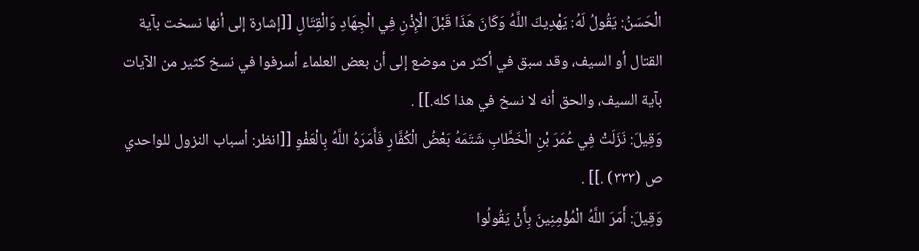الْحَسَنُ: يَقُولُ لَهُ: يَهْدِيكَ اللَّهُ وَكَانَ هَذَا قَبْلَ الْإِذْنِ فِي الْجِهَادِ وَالْقِتَالِ [[إشارة إلى أنها نسخت بآية القتال أو السيف، وقد سبق في أكثر من موضع إلى أن بعض العلماء أسرفوا في نسخ كثير من الآيات بآية السيف، والحق أنه لا نسخ في هذا كله.]] .
وَقِيلَ: نَزَلَتْ فِي عُمَرَ بْنِ الْخَطَّابِ شَتَمَهُ بَعْضُ الْكُفَّارِ فَأَمَرَهُ اللَّهُ بِالْعَفْوِ [[انظر: أسباب النزول للواحدي ص (٣٣٣) .]] .
وَقِيلَ: أَمَرَ اللَّهُ الْمُؤْمِنِينَ بِأَنْ يَقُولُوا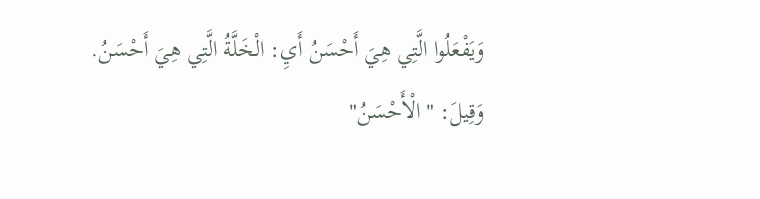وَيَفْعَلُوا الَّتِي هِيَ أَحْسَنُ أَيِ: الْخَلَّةُ الَّتِي هِيَ أَحْسَنُ.
وَقِيلَ: "الْأَحْسَنُ"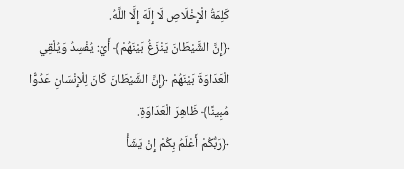كَلِمَةُ الْإِخْلَاصِ لَا إِلَهَ إِلَّا اللَّهُ.
﴿إِنَّ الشَّيْطَانَ يَنْزَغُ بَيْنَهُمْ﴾ أَيْ: يُفْسِدُ وَيُلْقِي الْعَدَاوَةَ بَيْنَهُمْ ﴿إِنَّ الشَّيْطَانَ كَانَ لِلْإِنْسَانِ عَدُوًّا مُبِينًا﴾ ظَاهِرَ الْعَدَاوَةِ.
﴿رَبُّكُمْ أَعْلَمُ بِكُمْ إِنْ يَشَأْ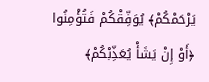يَرْحَمْكُمْ﴾ يُوَفِّقْكُمْ فَتُؤْمِنُوا ﴿أَوْ إِنْ يَشَأْ يُعَذِّبْكُمْ﴾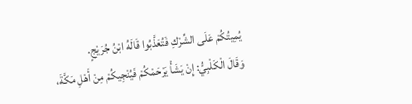يُمِيتُكُمْ عَلَى الشِّرْكِ فَتُعَذَّبُوا قَالَهُ ابْنُ جُرَيْجٍ.
وَقَالَ الْكَلْبِيُّ: إِنْ يَشَأْ يَرْحَمْكُمْ فَيُنْجِيكُمْ مِنْ أَهْلِ مَكَّةَ،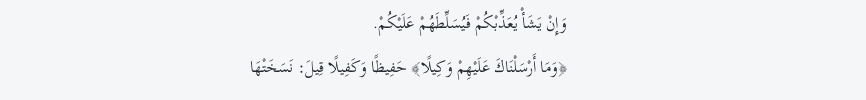وَإِنْ يَشَأْ يُعَذِّبْكُمْ فَيُسَلِّطَهُمْ عَلَيْكُمْ.
﴿وَمَا أَرْسَلْنَاكَ عَلَيْهِمْ وَكِيلًا﴾ حَفِيظًا وَكَفِيلًا قِيلَ: نَسَخَتْهَا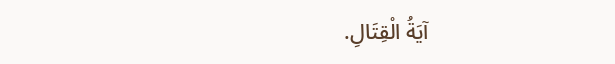آيَةُ الْقِتَالِ.